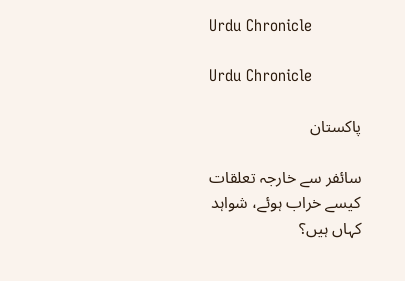Urdu Chronicle

Urdu Chronicle

پاکستان

سائفر سے خارجہ تعلقات کیسے خراب ہوئے، شواہد کہاں ہیں؟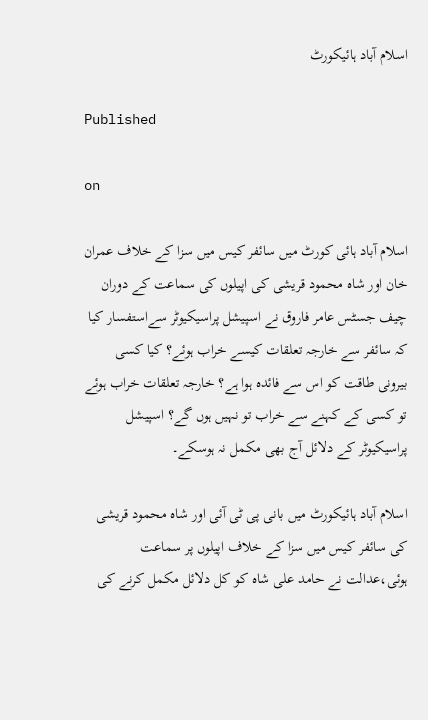اسلام آباد ہائیکورٹ

Published

on

اسلام آباد ہائی کورٹ میں سائفر کیس میں سزا کے خلاف عمران خان اور شاہ محمود قریشی کی اپیلوں کی سماعت کے دوران چیف جسٹس عامر فاروق نے اسپیشل پراسیکیوٹر سےاستفسار کیا کہ سائفر سے خارجہ تعلقات کیسے خراب ہوئے؟ کیا کسی بیرونی طاقت کو اس سے فائدہ ہوا ہے؟ خارجہ تعلقات خراب ہوئے تو کسی کے کہنے سے خراب تو نہیں ہوں گے؟ اسپیشل پراسیکیوٹر کے دلائل آج بھی مکمل نہ ہوسکے۔

اسلام آباد ہائیکورٹ میں بانی پی ٹی آئی اور شاہ محمود قریشی کی سائفر کیس میں سزا کے خلاف اپیلوں پر سماعت ہوئی،عدالت نے حامد علی شاہ کو کل دلائل مکمل کرنے کی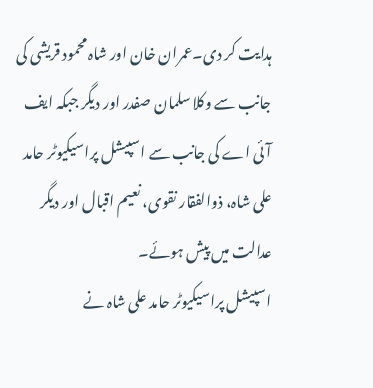ہدایت کر دی۔عمران خان اور شاہ محمود قریشی کی جانب سے وکلا سلمان صفدر اور دیگر جبکہ ایف آئی اے کی جانب سے اسپیشل پراسیکیوٹر حامد علی شاہ، ذوالفقار نقوی، نعیم اقبال اور دیگر عدالت میں پیش ہوئے۔
اسپیشل پراسیکیوٹر حامد علی شاہ نے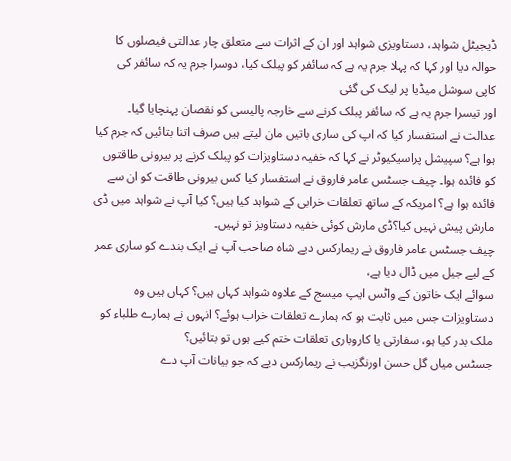ڈیجیٹل شواہد، دستاویزی شواہد اور ان کے اثرات سے متعلق چار عدالتی فیصلوں کا حوالہ دیا اور کہا کہ پہلا جرم یہ ہے کہ سائفر کو پبلک کیا، دوسرا جرم یہ کہ سائفر کی کاپی سوشل میڈیا پر لیک کی گئی
اور تیسرا جرم یہ ہے کہ سائفر پبلک کرنے سے خارجہ پالیسی کو نقصان پہنچایا گیا۔
عدالت نے استفسار کیا کہ اپ کی ساری باتیں مان لیتے ہیں صرف اتنا بتائیں کہ جرم کیا ہوا ہے؟ سپیشل پراسیکیوٹر نے کہا کہ خفیہ دستاویزات کو پبلک کرنے پر بیرونی طاقتوں کو فائدہ ہوا۔ چیف جسٹس عامر فاروق نے استفسار کیا کس بیرونی طاقت کو ان سے فائدہ ہوا ہے؟ امریکہ کے ساتھ تعلقات خرابی کے شواہد کیا ہیں؟ کیا آپ نے شواہد میں ڈی مارش پیش نہیں کیا؟ڈی مارش کوئی خفیہ دستاویز تو نہیں۔
چیف جسٹس عامر فاروق نے ریمارکس دیے شاہ صاحب آپ نے ایک بندے کو ساری عمر کے لیے جیل میں ڈال دیا ہے،
سوائے ایک خاتون کے واٹس ایپ میسج کے علاوہ شواہد کہاں ہیں؟ کہاں ہیں وہ دستاویزات جس میں ثابت ہو کہ ہمارے تعلقات خراب ہوئے؟ انہوں نے ہمارے طلباء کو ملک بدر کیا ہو، سفارتی یا کاروباری تعلقات ختم کیے ہوں تو بتائیں؟
جسٹس میاں گل حسن اورنگزیب نے ریمارکس دیے کہ جو بیانات آپ دے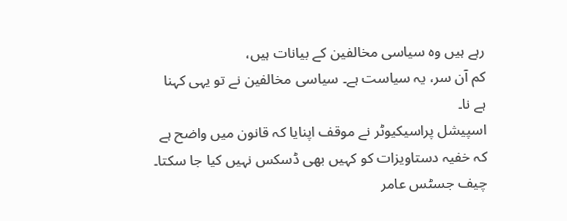رہے ہیں وہ سیاسی مخالفین کے بیانات ہیں،
کم آن سر، یہ سیاست ہے۔ سیاسی مخالفین نے تو یہی کہنا ہے نا۔
اسپیشل پراسیکیوٹر نے موقف اپنایا کہ قانون میں واضح ہے کہ خفیہ دستاویزات کو کہیں بھی ڈسکس نہیں کیا جا سکتا۔
چیف جسٹس عامر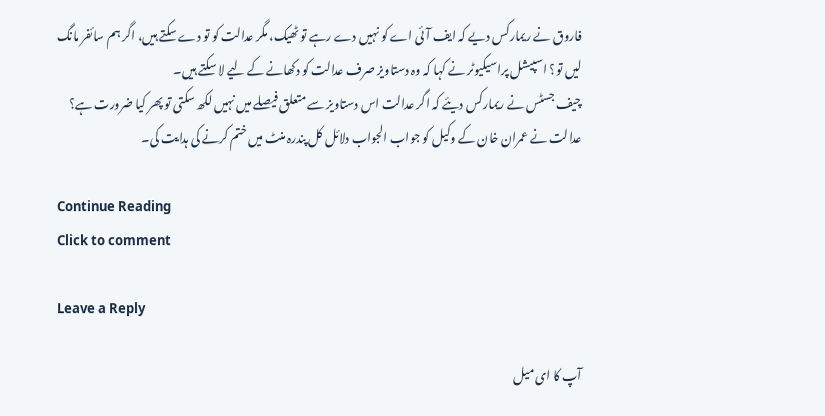فاروق نے ریمارکس دیے کہ ایف آئی اے کو نہیں دے رہے تو ٹھیک، مگر عدالت کو تو دے سکتے ہیں، اگر ہم سائفر مانگ لیں تو؟ اسپیشل پراسیکیوٹر نے کہا کہ وہ دستاویز صرف عدالت کو دکھانے کے لیے لا سکتے ہیں۔
چیف جسٹس نے ریمارکس دیئے کہ اگر عدالت اس دستاویز سے متعلق فیصلے میں نہیں لکھ سکتی تو پھر کیا ضرورت ہے؟
عدالت نے عمران خان کے وکیل کو جواب الجواب دلائل کل پندرہ منٹ میں ختم کرنے کی ہدایت کی۔

Continue Reading
Click to comment

Leave a Reply

آپ کا ای میل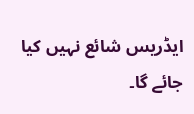ایڈریس شائع نہیں کیا جائے گا۔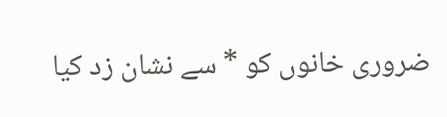ضروری خانوں کو * سے نشان زد کیا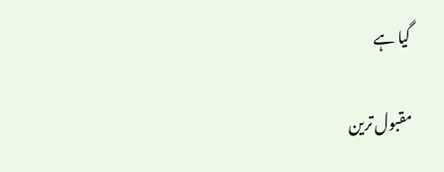گیا ہے

مقبول ترین